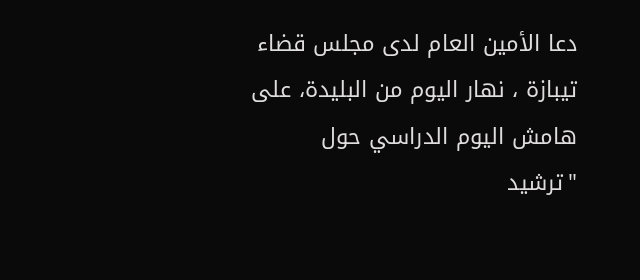دعا الأمين العام لدى مجلس قضاء تيبازة ، نهار اليوم من البليدة، على هامش اليوم الدراسي حول "ترشيد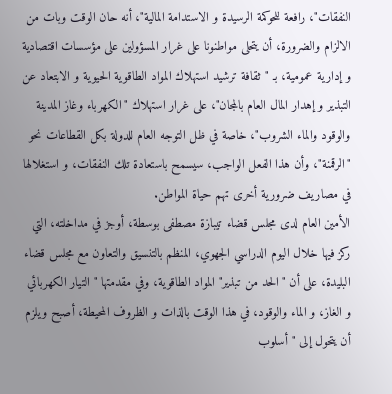النفقات"، رافعة للحوكمة الرسيدة و الاستدامة المالية"، أنه حان الوقت وبات من الالزام والضرورة، أن يتحلى مواطنونا على غرار المسؤولين على مؤسسات اقتصادية و إدارية عمومية، بـ "ثقافة ترشيد استهلاك المواد الطاقوية الحيوية و الابتعاد عن التبذير و إهدار المال العام بالمجان"، على غرار استهلاك "الكهرباء وغاز المدينة والوقود والماء الشروب"، خاصة في ظل التوجه العام للدولة بكل القطاعات نحو "الرقمنة"، وأن هذا الفعل الواجب، سيسمح باستعادة تلك النفقات، و استغلالها في مصاريف ضرورية أخرى تهم حياة المواطن.
الأمين العام لدى مجلس قضاء تيبازة مصطفى بوسطة، أوجز في مداخلته، التي ركز فيها خلال اليوم الدراسي الجهوي، المنظم بالتنسيق والتعاون مع مجلس قضاء البليدة، على أن "الحد من تبذير" المواد الطاقوية، وفي مقدمتها " التيار الكهربائي و الغاز، و الماء والوقود، في هذا الوقت بالذات و الظروف المحيطة، أصبح ويلزم أن يتحول إلى "أسلوب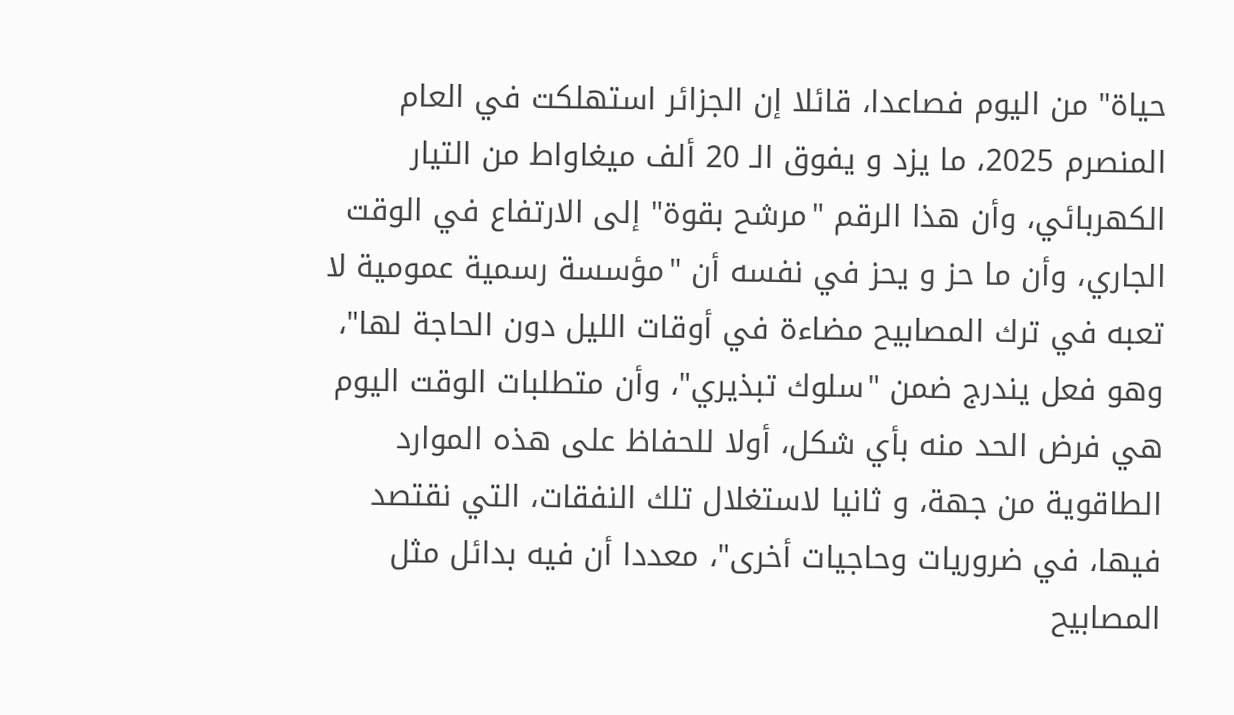حياة" من اليوم فصاعدا، قائلا إن الجزائر استهلكت في العام المنصرم 2025، ما يزد و يفوق الـ 20 ألف ميغاواط من التيار الكهربائي، وأن هذا الرقم "مرشح بقوة" إلى الارتفاع في الوقت الجاري، وأن ما حز و يحز في نفسه أن "مؤسسة رسمية عمومية لا تعبه في ترك المصابيح مضاءة في أوقات الليل دون الحاجة لها"، وهو فعل يندرج ضمن "سلوك تبذيري"، وأن متطلبات الوقت اليوم هي فرض الحد منه بأي شكل، أولا للحفاظ على هذه الموارد الطاقوية من جهة، و ثانيا لاستغلال تلك النفقات، التي نقتصد فيها، في ضروريات وحاجيات أخرى"، معددا أن فيه بدائل مثل المصابيح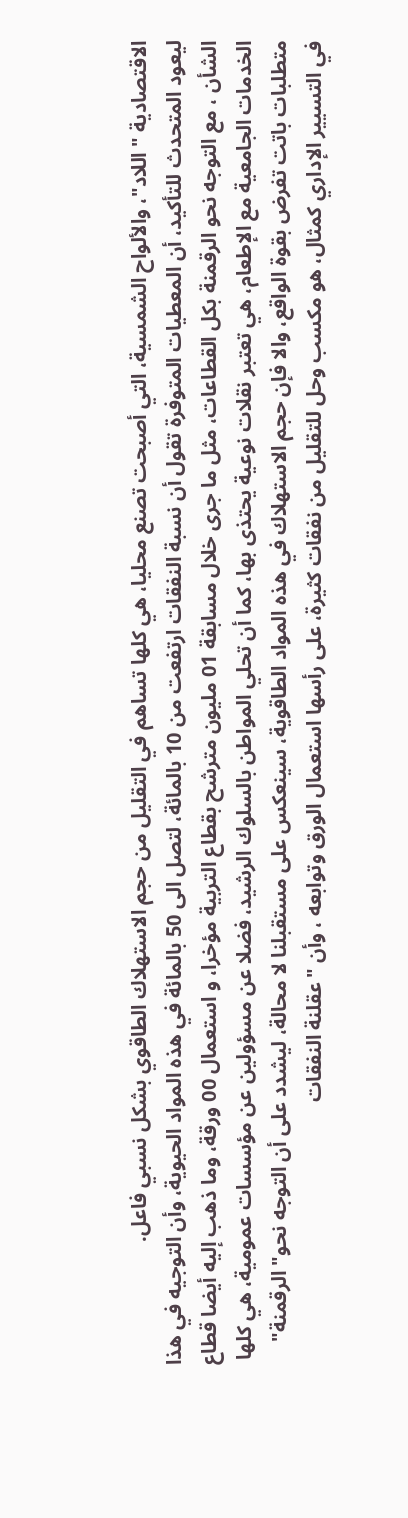الاقتصادية " اللاد"، والألواح الشمسية، التي أصبحت تصنع محليا، هي كلها تساهم في التقليل من حجم الاستهلاك الطاقوي بشكل نسبي فاعل.
ليعود المتحدث للتأكيد، أن المعطيات المتوفرة تقول أن نسبة النفقات ارتفعت من 10 بالمائة، لتصل الى 50 بالمائة في هذه المواد الحيوية، وأن التوجيه في هذا الشأن ، مع التوجه نحو الرقمنة بكل القطاعات، مثل ما جرى خلال مسابقة 01 مليون مترشح بقطاع التربية مؤخرا، و استعمال 00 ورقة، وما ذهب إليه أيضا قطاع الخدمات الجامعية مع الإطعام، هي تعتبر نقلات نوعية يحتذى بها، كما أن تحلي المواطن بالسلوك الرشيد، فضلا عن مسؤولين عن مؤسسات عمومية، هي كلها متطلبات باتت تفرض بقوة الواقع، والا فإن حجم الاستهلاك في هذه المواد الطاقوية، سينعكس على مستقبلنا لا محالة، ليشدد على أن التوجه نحو" الرقمنة" في التسيير الإداري كمثال، هو مكسب وحل للتقليل من نفقات كثيرة، على رأسها استعمال الورق وتوابعه ، وأن "عقلنة النفقات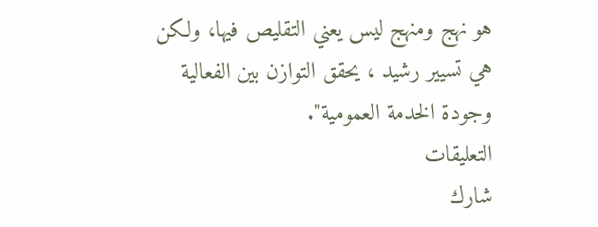هو نهج ومنهج ليس يعني التقليص فيها، ولكن هي تسيير رشيد ، يحقق التوازن بين الفعالية وجودة الخدمة العمومية".
التعليقات
شارك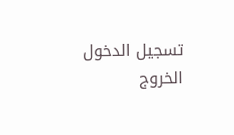تسجيل الدخول
الخروج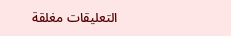التعليقات مغلقة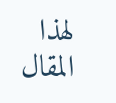لهذا المقال